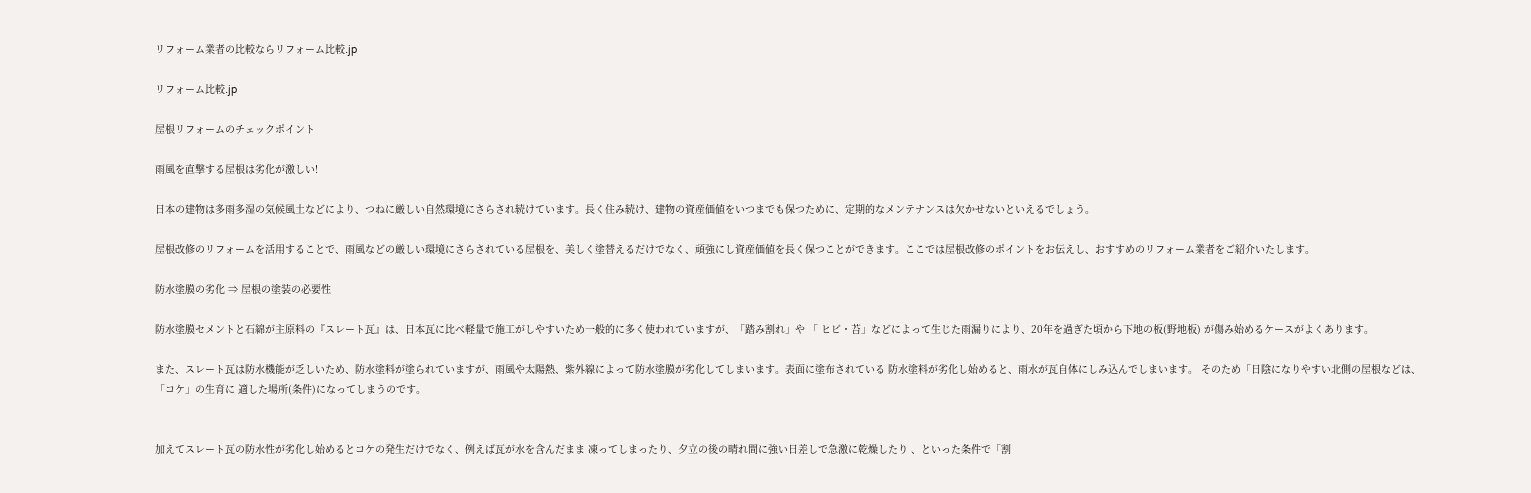リフォーム業者の比較ならリフォーム比較.jp

リフォーム比較.jp

屋根リフォームのチェックポイント

雨風を直撃する屋根は劣化が激しい!

日本の建物は多雨多湿の気候風土などにより、つねに厳しい自然環境にさらされ続けています。長く住み続け、建物の資産価値をいつまでも保つために、定期的なメンテナンスは欠かせないといえるでしょう。

屋根改修のリフォームを活用することで、雨風などの厳しい環境にさらされている屋根を、美しく塗替えるだけでなく、頑強にし資産価値を長く保つことができます。ここでは屋根改修のポイントをお伝えし、おすすめのリフォーム業者をご紹介いたします。

防水塗膜の劣化 ⇒ 屋根の塗装の必要性

防水塗膜セメントと石綿が主原料の『スレート瓦』は、日本瓦に比べ軽量で施工がしやすいため一般的に多く使われていますが、「踏み割れ」や 「 ヒビ・苔」などによって生じた雨漏りにより、20年を過ぎた頃から下地の板(野地板) が傷み始めるケースがよくあります。

また、スレート瓦は防水機能が乏しいため、防水塗料が塗られていますが、雨風や太陽熱、紫外線によって防水塗膜が劣化してしまいます。表面に塗布されている 防水塗料が劣化し始めると、雨水が瓦自体にしみ込んでしまいます。 そのため「日陰になりやすい北側の屋根などは、「コケ」の生育に 適した場所(条件)になってしまうのです。


加えてスレート瓦の防水性が劣化し始めるとコケの発生だけでなく、例えば瓦が水を含んだまま 凍ってしまったり、夕立の後の晴れ間に強い日差しで急激に乾燥したり 、といった条件で「割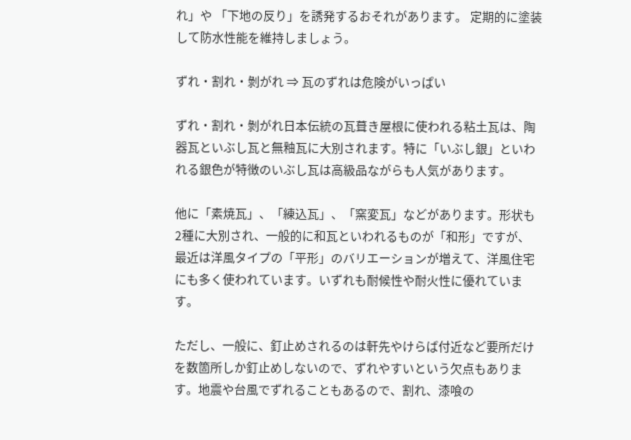れ」や 「下地の反り」を誘発するおそれがあります。 定期的に塗装して防水性能を維持しましょう。

ずれ・割れ・剝がれ ⇒ 瓦のずれは危険がいっぱい

ずれ・割れ・剝がれ日本伝統の瓦葺き屋根に使われる粘土瓦は、陶器瓦といぶし瓦と無釉瓦に大別されます。特に「いぶし銀」といわれる銀色が特徴のいぶし瓦は高級品ながらも人気があります。

他に「素焼瓦」、「練込瓦」、「窯変瓦」などがあります。形状も2種に大別され、一般的に和瓦といわれるものが「和形」ですが、最近は洋風タイプの「平形」のバリエーションが増えて、洋風住宅にも多く使われています。いずれも耐候性や耐火性に優れています。

ただし、一般に、釘止めされるのは軒先やけらば付近など要所だけを数箇所しか釘止めしないので、ずれやすいという欠点もあります。地震や台風でずれることもあるので、割れ、漆喰の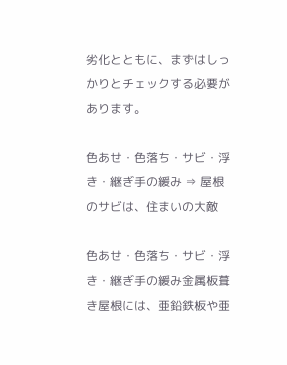劣化とともに、まずはしっかりとチェックする必要があります。

色あせ・色落ち・サビ・浮き・継ぎ手の緩み ⇒ 屋根のサビは、住まいの大敵

色あせ・色落ち・サビ・浮き・継ぎ手の緩み金属板葺き屋根には、亜鉛鉄板や亜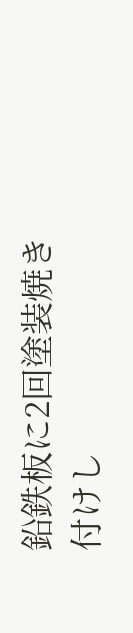鉛鉄板に2回塗装焼き付けし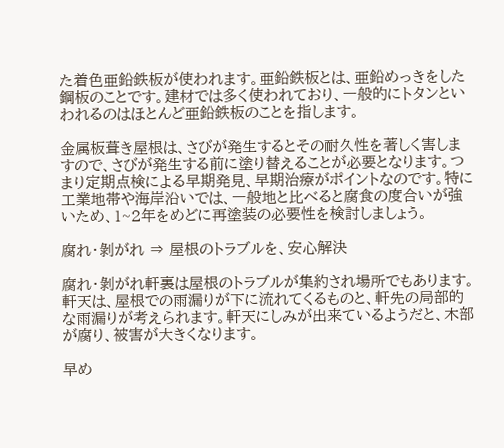た着色亜鉛鉄板が使われます。亜鉛鉄板とは、亜鉛めっきをした鋼板のことです。建材では多く使われており、一般的にトタンといわれるのはほとんど亜鉛鉄板のことを指します。

金属板葺き屋根は、さびが発生するとその耐久性を著しく害しますので、さびが発生する前に塗り替えることが必要となります。つまり定期点検による早期発見、早期治療がポイントなのです。特に工業地帯や海岸沿いでは、一般地と比べると腐食の度合いが強いため、1~2年をめどに再塗装の必要性を検討しましょう。

腐れ・剝がれ ⇒ 屋根のトラブルを、安心解決

腐れ・剝がれ軒裏は屋根のトラブルが集約され場所でもあります。軒天は、屋根での雨漏りが下に流れてくるものと、軒先の局部的な雨漏りが考えられます。軒天にしみが出来ているようだと、木部が腐り、被害が大きくなります。

早め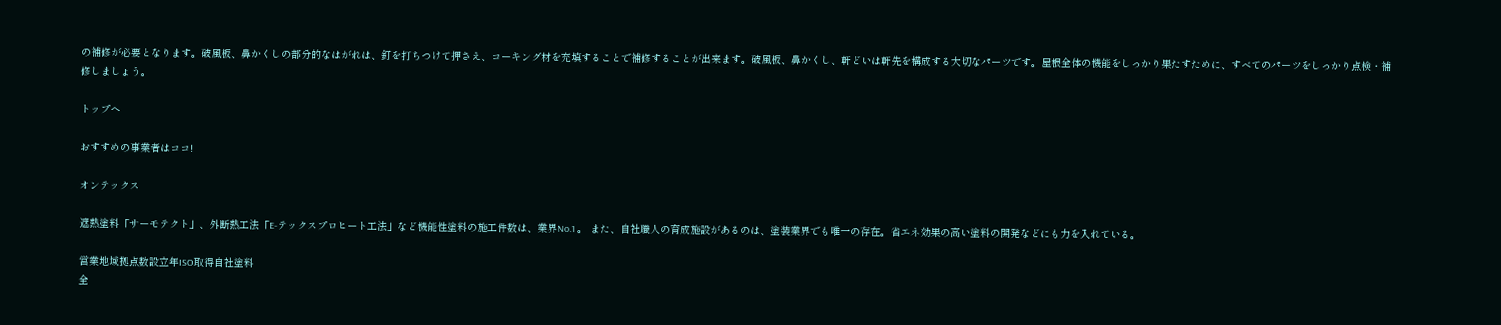の補修が必要となります。破風板、鼻かくしの部分的なはがれは、釘を打ちつけて押さえ、コーキング材を充填することで補修することが出来ます。破風板、鼻かくし、軒どいは軒先を構成する大切なパーツです。屋根全体の機能をしっかり果たすために、すべてのパーツをしっかり点検・補修しましょう。

トップへ

おすすめの事業者はココ!

オンテックス

遮熱塗料「サーモテクト」、外断熱工法「E-テックスプロヒート工法」など機能性塗料の施工件数は、業界No.1 。 また、自社職人の育成施設があるのは、塗装業界でも唯一の存在。省エネ効果の高い塗料の開発などにも力を入れている。

営業地域拠点数設立年ISO取得自社塗料
全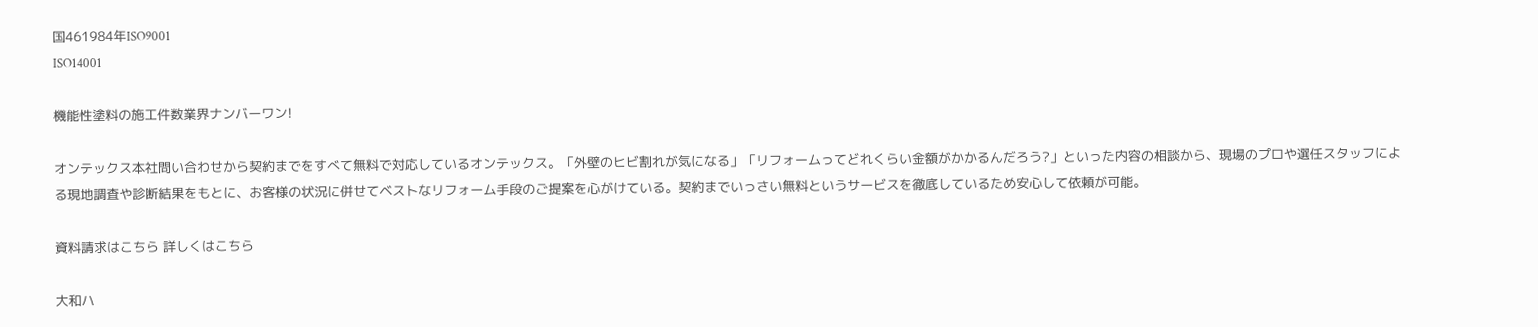国461984年ISO9001
ISO14001

機能性塗料の施工件数業界ナンバーワン!

オンテックス本社問い合わせから契約までをすべて無料で対応しているオンテックス。「外壁のヒビ割れが気になる」「リフォームってどれくらい金額がかかるんだろう?」といった内容の相談から、現場のプロや選任スタッフによる現地調査や診断結果をもとに、お客様の状況に併せてベストなリフォーム手段のご提案を心がけている。契約までいっさい無料というサービスを徹底しているため安心して依頼が可能。

資料請求はこちら 詳しくはこちら

大和ハ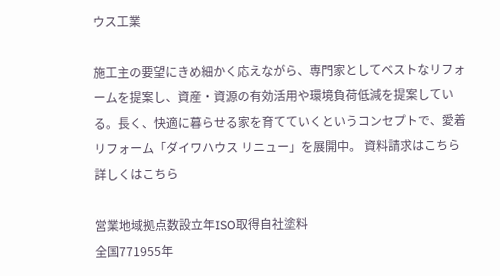ウス工業

施工主の要望にきめ細かく応えながら、専門家としてベストなリフォームを提案し、資産・資源の有効活用や環境負荷低減を提案している。長く、快適に暮らせる家を育てていくというコンセプトで、愛着リフォーム「ダイワハウス リニュー」を展開中。 資料請求はこちら 詳しくはこちら

営業地域拠点数設立年ISO取得自社塗料
全国771955年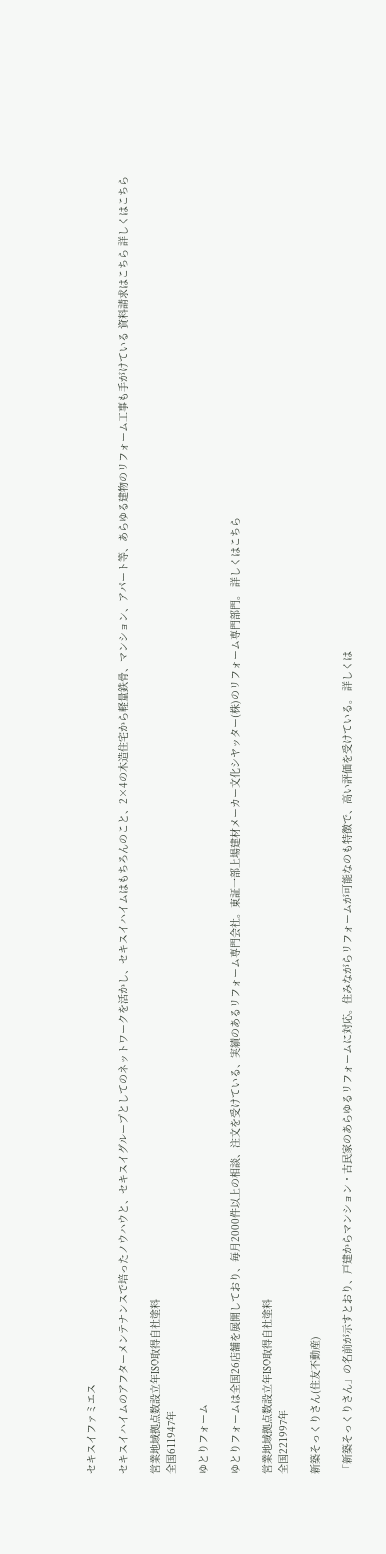セキスイファミエス

セキスイハイムのアフターメンテナンスで培ったノウハウと、セキスイグループとしてのネットワークを活かし、セキスイハイムはもちろんのこと、2×4の木造住宅から軽量鉄骨、マンション、アパート等、あらゆる建物のリフォーム工事も手がけている 資料請求はこちら 詳しくはこちら

営業地域拠点数設立年ISO取得自社塗料
全国611947年

ゆとりフォーム

ゆとりフォームは全国26店舗を展開しており、毎月2000件以上の相談、注文を受けている、実績のあるリフォーム専門会社。東証一部上場建材メーカー文化シヤッター(株)のリフォーム専門部門。 詳しくはこちら

営業地域拠点数設立年ISO取得自社塗料
全国221997年

新築そっくりさん(住友不動産)

「新築そっくりさん」の名前が示すとおり、戸建からマンション・古民家のあらゆるリフォームに対応。住みながらリフォームが可能なのも特徴で、高い評価を受けている。 詳しくは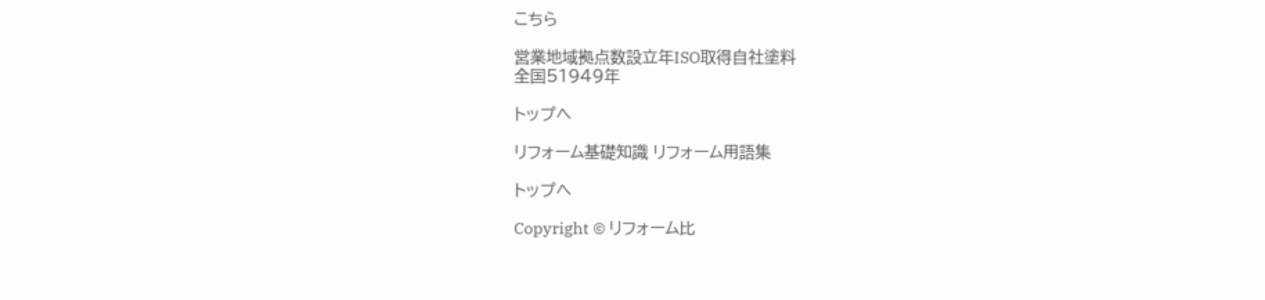こちら

営業地域拠点数設立年ISO取得自社塗料
全国51949年

トップへ

リフォーム基礎知識 リフォーム用語集

トップへ

Copyright © リフォーム比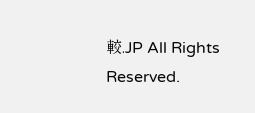較.JP All Rights Reserved.